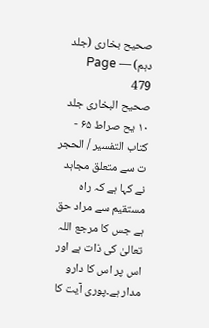صحیح بخاری (جلد دہم) — Page 479
صحیح البخاری جلد ۱۰ یح صراط ۶۵ - كتاب التفسير / الحجر ت سے متعلق مجاہد نے کہا ہے کہ راہ مستقیم سے مراد حق ہے جس کا مرجع اللہ تعالیٰ کی ذات ہے اور اس پر اس کا دارو مدار ہے۔پوری آیت کا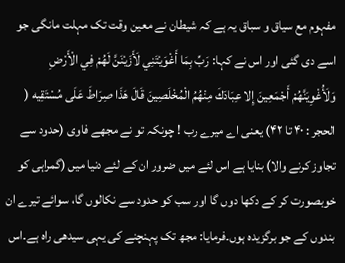مفہوم مع سیاق و سباق یہ ہے کہ شیطان نے معین وقت تک مہلت مانگی جو اسے دی گئی اور اس نے کہا: رَبِّ بِمَا أَغْوَيْتَنِي لَأَزَيْنَنَّ لَهُمْ فِي الْأَرْضِ وَلَأُغْوِيَنَّهُمْ أَجْمَعِينَ إِلا عِبَادَكَ مِنْهُمُ الْمُخْلَصِينَ قَالَ هَذَا صِرَاطَ عَلَى مُسْتَقِيه ( الحجر : ۴۰ تا ۴۲) یعنی اے میرے رب ! چونکہ تو نے مجھے فاوی (حدود سے تجاوز کرنے والا) بنایا ہے اس لئے میں ضرور ان کے لئے دنیا میں (گمراہی کو خوبصورت کر کے دکھا دوں گا اور سب کو حدود سے نکالوں گا، سوائے تیرے ان بندوں کے جو برگزیدہ ہوں۔فرمایا: مجھ تک پہنچنے کی یہی سیدھی راہ ہے۔اس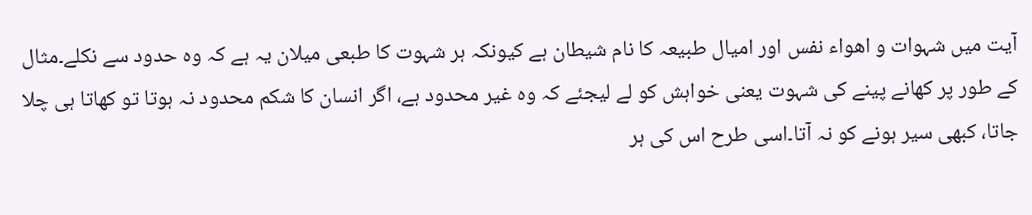آیت میں شہوات و اھواء نفس اور امیال طبیعہ کا نام شیطان ہے کیونکہ ہر شہوت کا طبعی میلان یہ ہے کہ وہ حدود سے نکلے۔مثال کے طور پر کھانے پینے کی شہوت یعنی خواہش کو لے لیجئے کہ وہ غیر محدود ہے، اگر انسان کا شکم محدود نہ ہوتا تو کھاتا ہی چلا جاتا، کبھی سیر ہونے کو نہ آتا۔اسی طرح اس کی ہر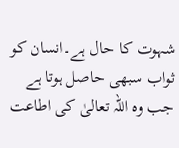شہوت کا حال ہے۔انسان کو ثواب سبھی حاصل ہوتا ہے جب وہ اللہ تعالیٰ کی اطاعت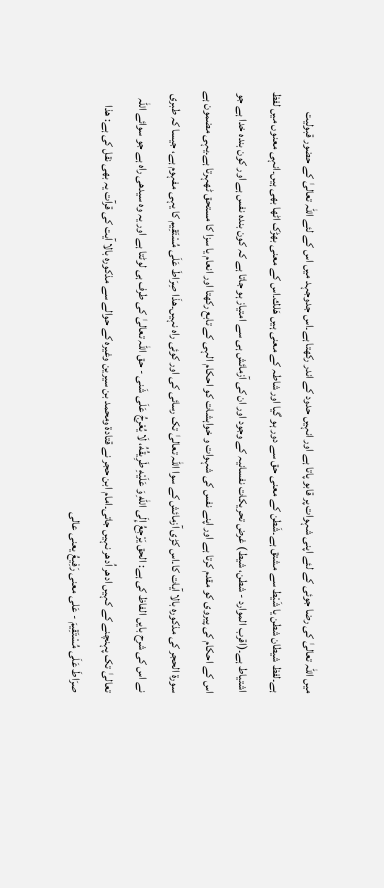میں اللہ تعالیٰ کی رضا جوئی کے لئے اپنی شہوات پر قابو پاتا ہے اور انہیں حدود کے اندر رکھتا ہے۔اس جدوجہد میں اس کے لئے اللہ تعالیٰ کے حضور قبولیت ہے۔لفظ شیطان شطن يا شَيْط سے مشتق ہے۔شَطن کے معنی حق سے دور ہو گیا اور شاطہ کے معنی ہیں هَلك۔اس کے معنی بھڑک اٹھا بھی ہیں۔انہی معنوں میں لفظ اشتیاط ہے۔(اقرب الموارد - شطن، شیط) غرض تحریکات نفسانیہ کے وجود اور ان کی آزمائش ہی سے امتیاز ہو جاتا ہے کہ کون بندہ نفس ہے اور کون بندہ خدا ہے جو اس کے احکام کی پیروی کو مقدم کرتا ہے اور اپنے نفس کی شہوات و خواہشات کو احکام الہی کے تابع رکھتا اور انعام یا سزا کا مستحق ٹھہرتا ہے۔یہی مضمون ہے سورۃ الحجر کی مذکورہ بالا آیات کا۔اس کڑی آزمائش کے سوا اللہ تعالیٰ تک رسائی کی اور کوئی راہ نہیں۔هذَا صِرَاطَ عَلَى مُسْتَقِیم کا یہی مفہوم ہے، جیسا کہ طبری نے اس کی شرح بایں الفاظ کی ہے: الحق يَرْجِعُ إِلَى اللهِ وَ عَلَيْهِ طَرِيقُهُ، لَا يُعْرِجُ عَلَى شَنى - حق اللہ تعالیٰ کی طرف ہی لوٹتا ہے اور یہ وہ سیدھی راہ ہے جو سوائے اللہ تعالیٰ تک پہنچنے کے کہیں ادھر اُدھر نہیں جاتی۔امام ابن حجر نے قتادۃ ومحمد بن سیرین وغیرہ کے حوالے سے مذکورہ بالا آیت کی قرآت یہ بھی نقل کی ہے: ھذا صرَاطَ عَلَى مُسْتَقِيمَ - عَلى معنى رَفِيعُ یعنی عالی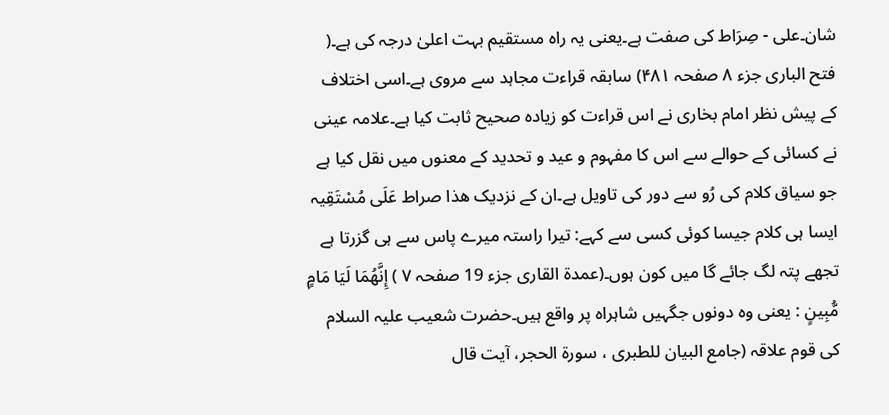شان۔علی - صِرَاط کی صفت ہے۔یعنی یہ راہ مستقیم بہت اعلیٰ درجہ کی ہے۔( فتح الباری جزء ۸ صفحہ ۴۸۱) سابقہ قراءت مجاہد سے مروی ہے۔اسی اختلاف کے پیش نظر امام بخاری نے اس قراءت کو زیادہ صحیح ثابت کیا ہے۔علامہ عینی نے کسائی کے حوالے سے اس کا مفہوم و عید و تحدید کے معنوں میں نقل کیا ہے جو سیاق کلام کی رُو سے دور کی تاویل ہے۔ان کے نزدیک هذا صراط عَلَى مُسْتَقِیہ ایسا ہی کلام جیسا کوئی کسی سے کہے: تیرا راستہ میرے پاس سے ہی گزرتا ہے تجھے پتہ لگ جائے گا میں کون ہوں۔(عمدۃ القاری جزء 19 صفحہ ۷ ) إِنَّهُمَا لَيَا مَامٍ مُّبِينٍ : یعنی وہ دونوں جگہیں شاہراہ پر واقع ہیں۔حضرت شعیب علیہ السلام کی قوم علاقہ (جامع البيان للطبرى ، سورة الحجر، آيت قال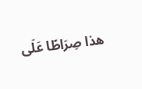هذا صِرَاطًا عَلَى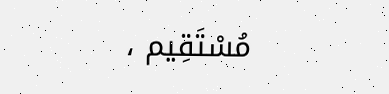مُسْتَقِيم ،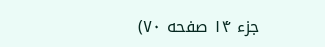جزء ۱۴ صفحه ۷۰)